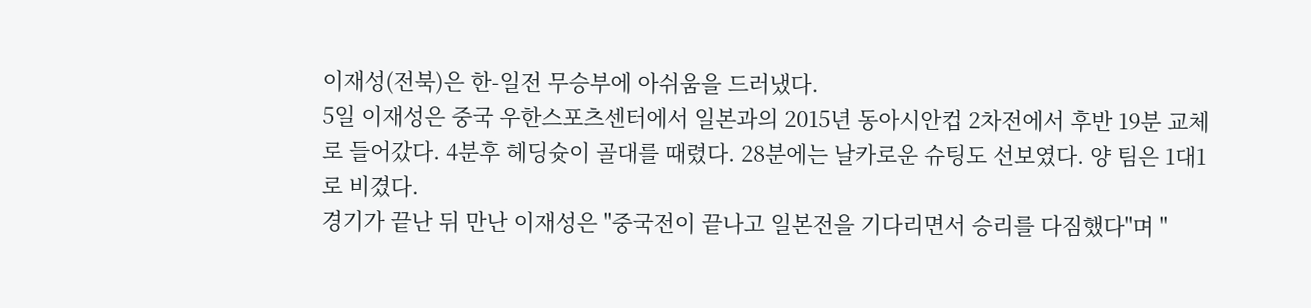이재성(전북)은 한-일전 무승부에 아쉬움을 드러냈다.
5일 이재성은 중국 우한스포츠센터에서 일본과의 2015년 동아시안컵 2차전에서 후반 19분 교체로 들어갔다. 4분후 헤딩슛이 골대를 때렸다. 28분에는 날카로운 슈팅도 선보였다. 양 팀은 1대1로 비겼다.
경기가 끝난 뒤 만난 이재성은 "중국전이 끝나고 일본전을 기다리면서 승리를 다짐했다"며 "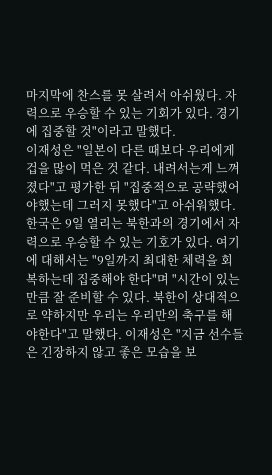마지막에 찬스를 못 살려서 아쉬웠다. 자력으로 우승할 수 있는 기회가 있다. 경기에 집중할 것"이라고 말했다.
이재성은 "일본이 다른 때보다 우리에게 겁을 많이 먹은 것 같다. 내려서는게 느껴졌다"고 평가한 뒤 "집중적으로 공략했어야했는데 그러지 못했다"고 아쉬워했다.
한국은 9일 열리는 북한과의 경기에서 자력으로 우승할 수 있는 기호가 있다. 여기에 대해서는 "9일까지 최대한 체력을 회복하는데 집중해야 한다"며 "시간이 있는만큼 잘 준비할 수 있다. 북한이 상대적으로 약하지만 우리는 우리만의 축구를 해야한다"고 말했다. 이재성은 "지금 선수들은 긴장하지 않고 좋은 모습을 보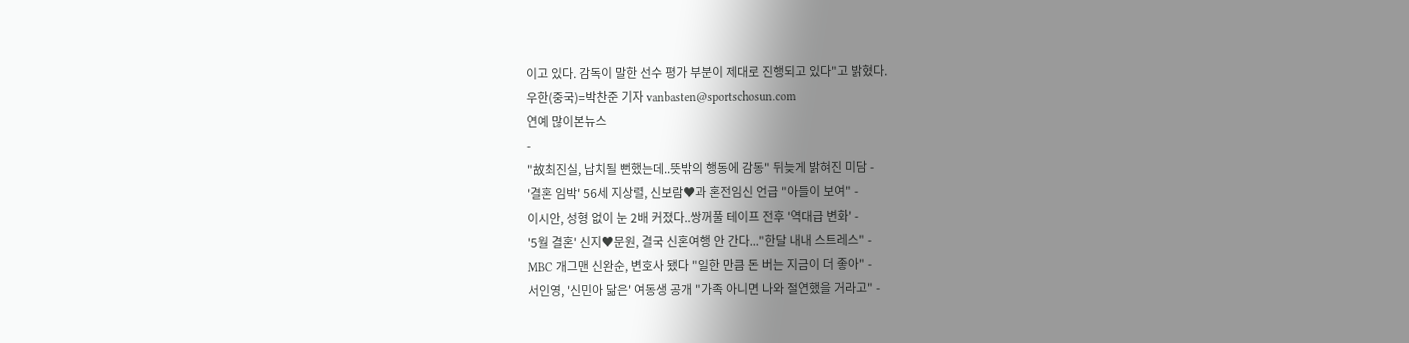이고 있다. 감독이 말한 선수 평가 부분이 제대로 진행되고 있다"고 밝혔다.
우한(중국)=박찬준 기자 vanbasten@sportschosun.com
연예 많이본뉴스
-
"故최진실, 납치될 뻔했는데..뜻밖의 행동에 감동" 뒤늦게 밝혀진 미담 -
'결혼 임박' 56세 지상렬, 신보람♥과 혼전임신 언급 "아들이 보여" -
이시안, 성형 없이 눈 2배 커졌다..쌍꺼풀 테이프 전후 '역대급 변화' -
'5월 결혼' 신지♥문원, 결국 신혼여행 안 간다..."한달 내내 스트레스" -
MBC 개그맨 신완순, 변호사 됐다 "일한 만큼 돈 버는 지금이 더 좋아" -
서인영, '신민아 닮은' 여동생 공개 "가족 아니면 나와 절연했을 거라고" -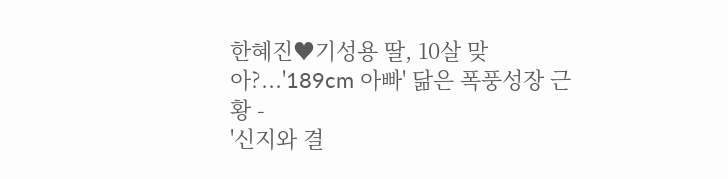한혜진♥기성용 딸, 10살 맞아?...'189cm 아빠' 닮은 폭풍성장 근황 -
'신지와 결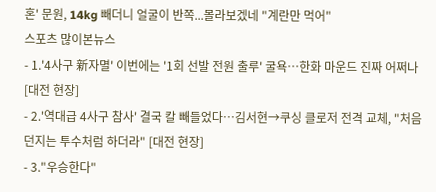혼' 문원, 14kg 빼더니 얼굴이 반쪽...몰라보겠네 "계란만 먹어"
스포츠 많이본뉴스
- 1.'4사구 新자멸' 이번에는 '1회 선발 전원 출루' 굴욕…한화 마운드 진짜 어쩌나 [대전 현장]
- 2.'역대급 4사구 참사' 결국 칼 빼들었다…김서현→쿠싱 클로저 전격 교체, "처음 던지는 투수처럼 하더라" [대전 현장]
- 3."우승한다"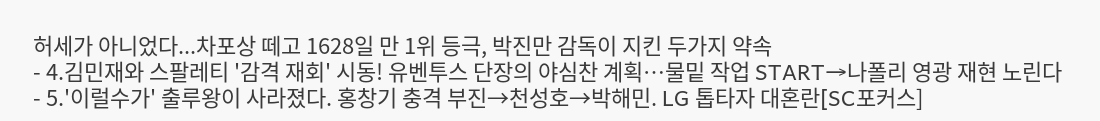허세가 아니었다...차포상 떼고 1628일 만 1위 등극, 박진만 감독이 지킨 두가지 약속
- 4.김민재와 스팔레티 '감격 재회' 시동! 유벤투스 단장의 야심찬 계획…물밑 작업 START→나폴리 영광 재현 노린다
- 5.'이럴수가' 출루왕이 사라졌다. 홍창기 충격 부진→천성호→박해민. LG 톱타자 대혼란[SC포커스]